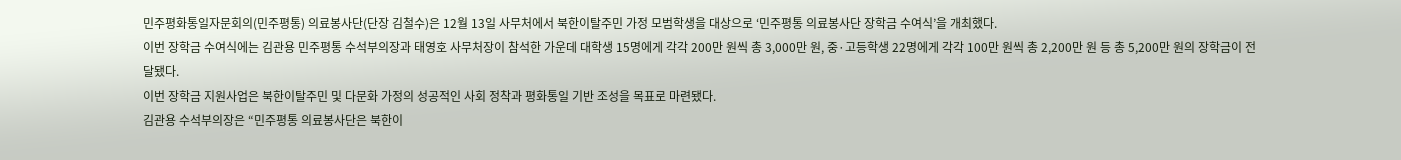민주평화통일자문회의(민주평통) 의료봉사단(단장 김철수)은 12월 13일 사무처에서 북한이탈주민 가정 모범학생을 대상으로 ‘민주평통 의료봉사단 장학금 수여식’을 개최했다.
이번 장학금 수여식에는 김관용 민주평통 수석부의장과 태영호 사무처장이 참석한 가운데 대학생 15명에게 각각 200만 원씩 총 3,000만 원, 중·고등학생 22명에게 각각 100만 원씩 총 2,200만 원 등 총 5,200만 원의 장학금이 전달됐다.
이번 장학금 지원사업은 북한이탈주민 및 다문화 가정의 성공적인 사회 정착과 평화통일 기반 조성을 목표로 마련됐다.
김관용 수석부의장은 “민주평통 의료봉사단은 북한이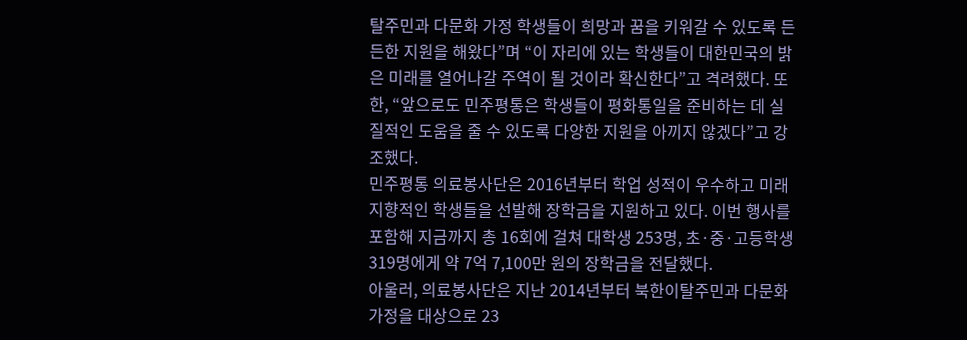탈주민과 다문화 가정 학생들이 희망과 꿈을 키워갈 수 있도록 든든한 지원을 해왔다”며 “이 자리에 있는 학생들이 대한민국의 밝은 미래를 열어나갈 주역이 될 것이라 확신한다”고 격려했다. 또한, “앞으로도 민주평통은 학생들이 평화통일을 준비하는 데 실질적인 도움을 줄 수 있도록 다양한 지원을 아끼지 않겠다”고 강조했다.
민주평통 의료봉사단은 2016년부터 학업 성적이 우수하고 미래지향적인 학생들을 선발해 장학금을 지원하고 있다. 이번 행사를 포함해 지금까지 총 16회에 걸쳐 대학생 253명, 초·중·고등학생 319명에게 약 7억 7,100만 원의 장학금을 전달했다.
아울러, 의료봉사단은 지난 2014년부터 북한이탈주민과 다문화 가정을 대상으로 23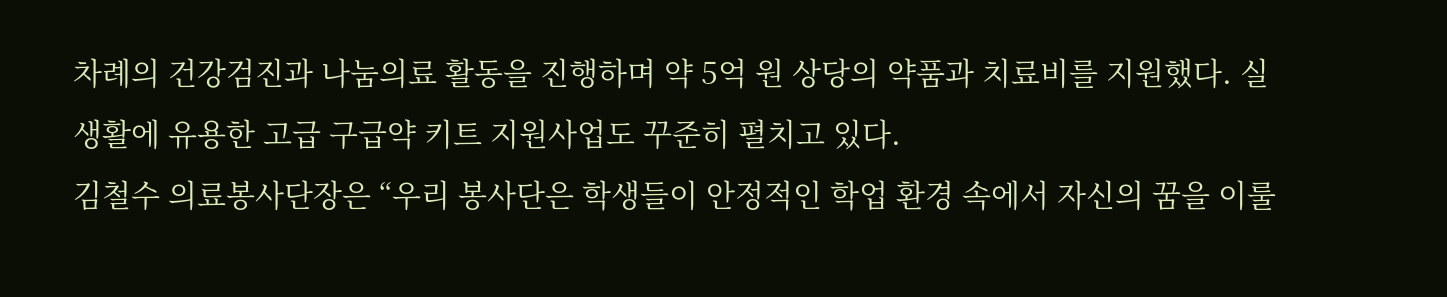차례의 건강검진과 나눔의료 활동을 진행하며 약 5억 원 상당의 약품과 치료비를 지원했다. 실생활에 유용한 고급 구급약 키트 지원사업도 꾸준히 펼치고 있다.
김철수 의료봉사단장은 “우리 봉사단은 학생들이 안정적인 학업 환경 속에서 자신의 꿈을 이룰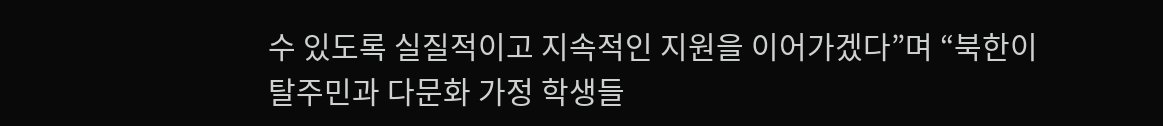수 있도록 실질적이고 지속적인 지원을 이어가겠다”며 “북한이탈주민과 다문화 가정 학생들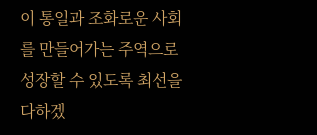이 통일과 조화로운 사회를 만들어가는 주역으로 성장할 수 있도록 최선을 다하겠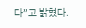다”고 밝혔다.